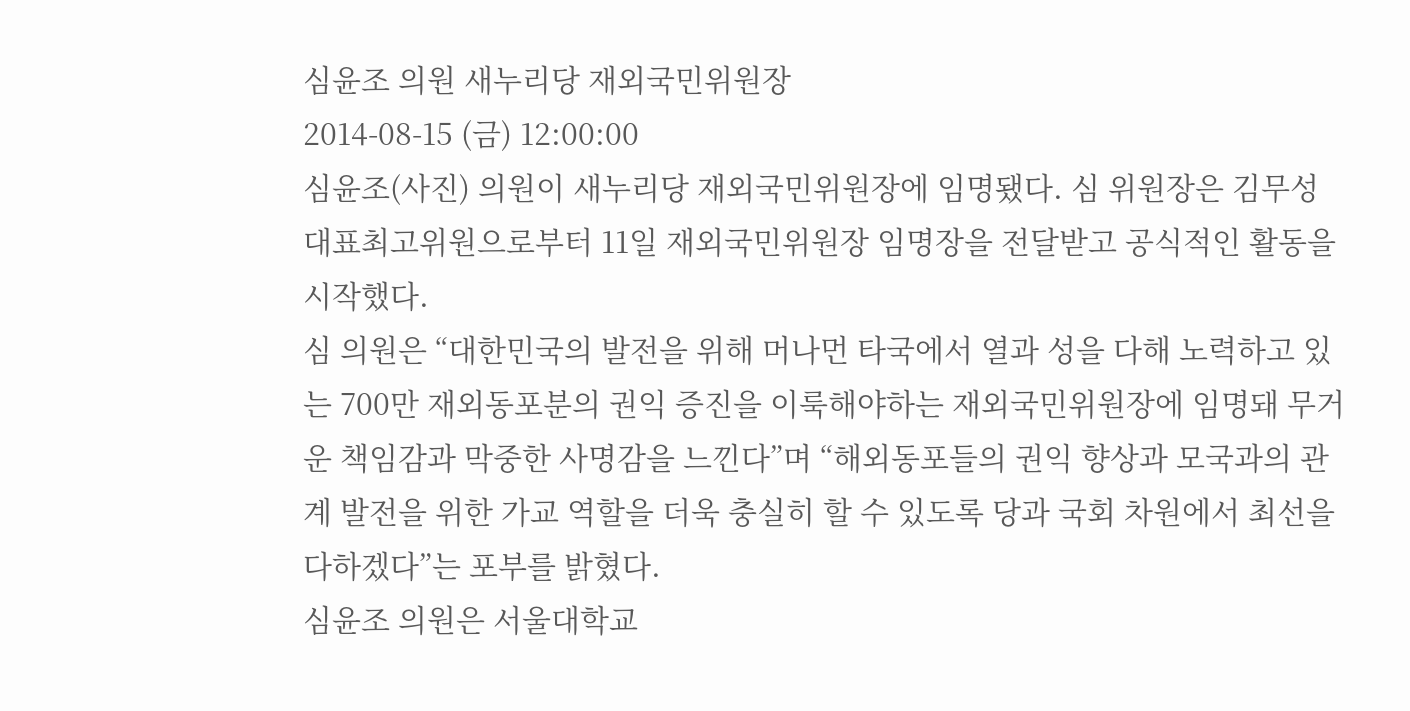심윤조 의원 새누리당 재외국민위원장
2014-08-15 (금) 12:00:00
심윤조(사진) 의원이 새누리당 재외국민위원장에 임명됐다. 심 위원장은 김무성 대표최고위원으로부터 11일 재외국민위원장 임명장을 전달받고 공식적인 활동을 시작했다.
심 의원은 “대한민국의 발전을 위해 머나먼 타국에서 열과 성을 다해 노력하고 있는 700만 재외동포분의 권익 증진을 이룩해야하는 재외국민위원장에 임명돼 무거운 책임감과 막중한 사명감을 느낀다”며 “해외동포들의 권익 향상과 모국과의 관계 발전을 위한 가교 역할을 더욱 충실히 할 수 있도록 당과 국회 차원에서 최선을 다하겠다”는 포부를 밝혔다.
심윤조 의원은 서울대학교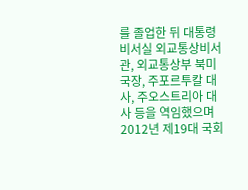를 졸업한 뒤 대통령비서실 외교통상비서관, 외교통상부 북미국장, 주포르투칼 대사, 주오스트리아 대사 등을 역임했으며 2012년 제19대 국회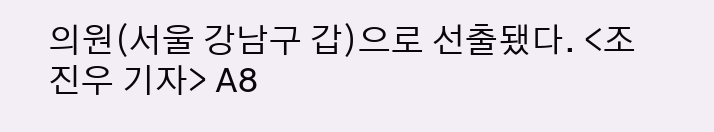의원(서울 강남구 갑)으로 선출됐다. <조진우 기자> A8